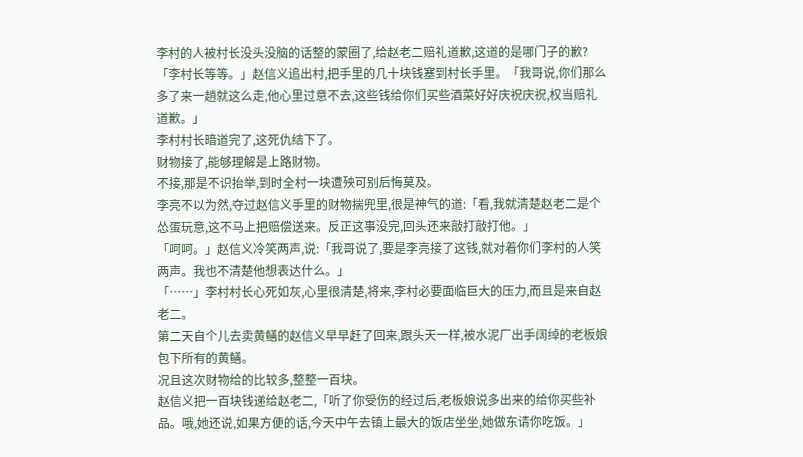李村的人被村长没头没脑的话整的蒙圈了,给赵老二赔礼道歉,这道的是哪门子的歉?
「李村长等等。」赵信义追出村,把手里的几十块钱塞到村长手里。「我哥说,你们那么多了来一趟就这么走,他心里过意不去,这些钱给你们买些酒菜好好庆祝庆祝,权当赔礼道歉。」
李村村长暗道完了,这死仇结下了。
财物接了,能够理解是上路财物。
不接,那是不识抬举,到时全村一块遭殃可别后悔莫及。
李亮不以为然,夺过赵信义手里的财物揣兜里,很是神气的道:「看,我就清楚赵老二是个怂蛋玩意,这不马上把赔偿送来。反正这事没完,回头还来敲打敲打他。」
「呵呵。」赵信义冷笑两声,说:「我哥说了,要是李亮接了这钱,就对着你们李村的人笑两声。我也不清楚他想表达什么。」
「……」李村村长心死如灰,心里很清楚,将来,李村必要面临巨大的压力,而且是来自赵老二。
第二天自个儿去卖黄鳝的赵信义早早赶了回来,跟头天一样,被水泥厂出手阔绰的老板娘包下所有的黄鳝。
况且这次财物给的比较多,整整一百块。
赵信义把一百块钱递给赵老二,「听了你受伤的经过后,老板娘说多出来的给你买些补品。哦,她还说,如果方便的话,今天中午去镇上最大的饭店坐坐,她做东请你吃饭。」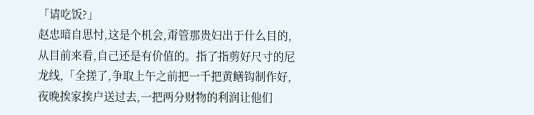「请吃饭?」
赵忠暗自思忖,这是个机会,甭管那贵妇出于什么目的,从目前来看,自己还是有价值的。指了指剪好尺寸的尼龙线,「全搓了,争取上午之前把一千把黄鳝钩制作好,夜晚挨家挨户送过去,一把两分财物的利润让他们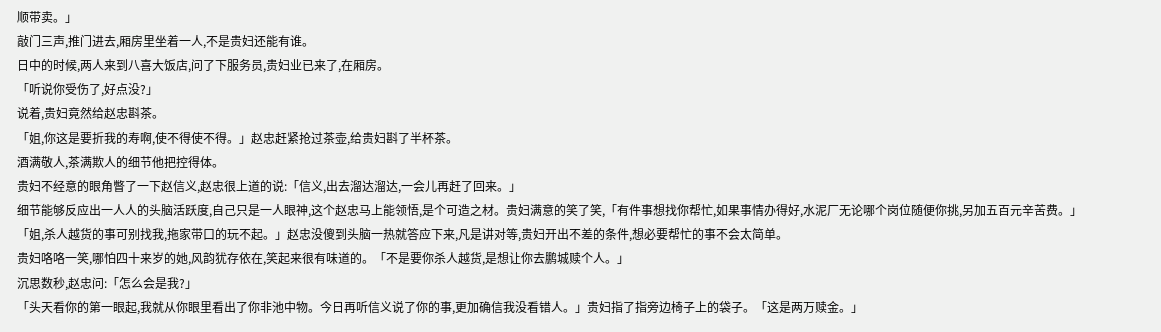顺带卖。」
敲门三声,推门进去,厢房里坐着一人,不是贵妇还能有谁。
日中的时候,两人来到八喜大饭店,问了下服务员,贵妇业已来了,在厢房。
「听说你受伤了,好点没?」
说着,贵妇竟然给赵忠斟茶。
「姐,你这是要折我的寿啊,使不得使不得。」赵忠赶紧抢过茶壶,给贵妇斟了半杯茶。
酒满敬人,茶满欺人的细节他把控得体。
贵妇不经意的眼角瞥了一下赵信义,赵忠很上道的说:「信义,出去溜达溜达,一会儿再赶了回来。」
细节能够反应出一人人的头脑活跃度,自己只是一人眼神,这个赵忠马上能领悟,是个可造之材。贵妇满意的笑了笑,「有件事想找你帮忙,如果事情办得好,水泥厂无论哪个岗位随便你挑,另加五百元辛苦费。」
「姐,杀人越货的事可别找我,拖家带口的玩不起。」赵忠没傻到头脑一热就答应下来,凡是讲对等,贵妇开出不差的条件,想必要帮忙的事不会太简单。
贵妇咯咯一笑,哪怕四十来岁的她,风韵犹存依在,笑起来很有味道的。「不是要你杀人越货,是想让你去鹏城赎个人。」
沉思数秒,赵忠问:「怎么会是我?」
「头天看你的第一眼起,我就从你眼里看出了你非池中物。今日再听信义说了你的事,更加确信我没看错人。」贵妇指了指旁边椅子上的袋子。「这是两万赎金。」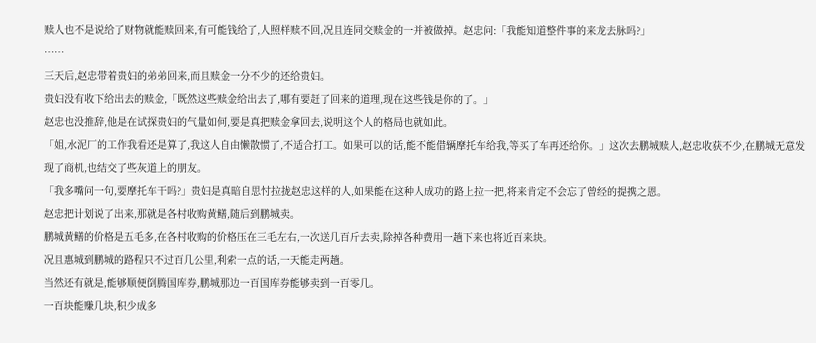赎人也不是说给了财物就能赎回来,有可能钱给了,人照样赎不回,况且连同交赎金的一并被做掉。赵忠问:「我能知道整件事的来龙去脉吗?」
……
三天后,赵忠带着贵妇的弟弟回来,而且赎金一分不少的还给贵妇。
贵妇没有收下给出去的赎金,「既然这些赎金给出去了,哪有要赶了回来的道理,现在这些钱是你的了。」
赵忠也没推辞,他是在试探贵妇的气量如何,要是真把赎金拿回去,说明这个人的格局也就如此。
「姐,水泥厂的工作我看还是算了,我这人自由懒散惯了,不适合打工。如果可以的话,能不能借辆摩托车给我,等买了车再还给你。」这次去鹏城赎人,赵忠收获不少,在鹏城无意发现了商机,也结交了些灰道上的朋友。
「我多嘴问一句,要摩托车干吗?」贵妇是真暗自思忖拉拢赵忠这样的人,如果能在这种人成功的路上拉一把,将来肯定不会忘了曾经的提携之恩。
赵忠把计划说了出来,那就是各村收购黄鳝,随后到鹏城卖。
鹏城黄鳝的价格是五毛多,在各村收购的价格压在三毛左右,一次送几百斤去卖,除掉各种费用一趟下来也将近百来块。
况且惠城到鹏城的路程只不过百几公里,利索一点的话,一天能走两趟。
当然还有就是,能够顺便倒腾国库券,鹏城那边一百国库券能够卖到一百零几。
一百块能赚几块,积少成多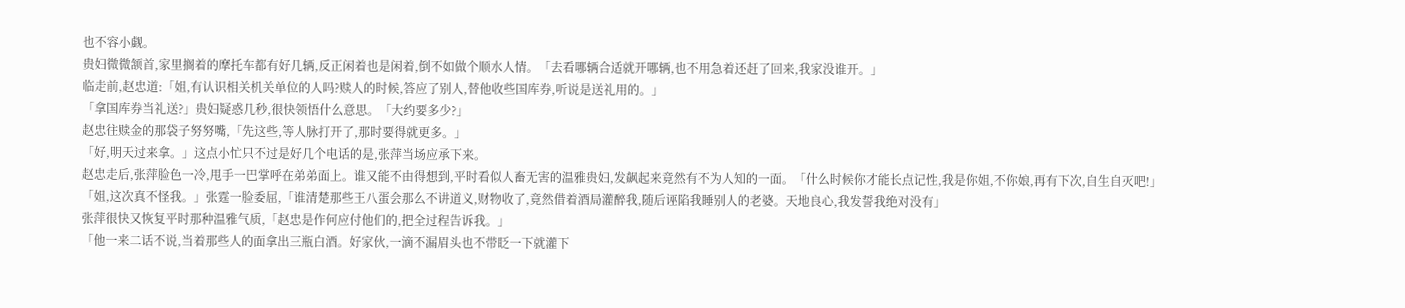也不容小觑。
贵妇微微颔首,家里搁着的摩托车都有好几辆,反正闲着也是闲着,倒不如做个顺水人情。「去看哪辆合适就开哪辆,也不用急着还赶了回来,我家没谁开。」
临走前,赵忠道:「姐,有认识相关机关单位的人吗?赎人的时候,答应了别人,替他收些国库券,听说是送礼用的。」
「拿国库券当礼送?」贵妇疑惑几秒,很快领悟什么意思。「大约要多少?」
赵忠往赎金的那袋子努努嘴,「先这些,等人脉打开了,那时要得就更多。」
「好,明天过来拿。」这点小忙只不过是好几个电话的是,张萍当场应承下来。
赵忠走后,张萍脸色一冷,甩手一巴掌呼在弟弟面上。谁又能不由得想到,平时看似人畜无害的温雅贵妇,发飙起来竟然有不为人知的一面。「什么时候你才能长点记性,我是你姐,不你娘,再有下次,自生自灭吧!」
「姐,这次真不怪我。」张霆一脸委屈,「谁清楚那些王八蛋会那么不讲道义,财物收了,竟然借着酒局灌醉我,随后诬陷我睡别人的老婆。天地良心,我发誓我绝对没有」
张萍很快又恢复平时那种温雅气质,「赵忠是作何应付他们的,把全过程告诉我。」
「他一来二话不说,当着那些人的面拿出三瓶白酒。好家伙,一滴不漏眉头也不带眨一下就灌下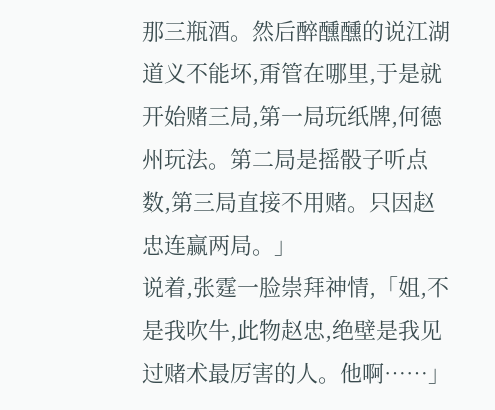那三瓶酒。然后醉醺醺的说江湖道义不能坏,甭管在哪里,于是就开始赌三局,第一局玩纸牌,何德州玩法。第二局是摇骰子听点数,第三局直接不用赌。只因赵忠连赢两局。」
说着,张霆一脸崇拜神情,「姐,不是我吹牛,此物赵忠,绝壁是我见过赌术最厉害的人。他啊……」